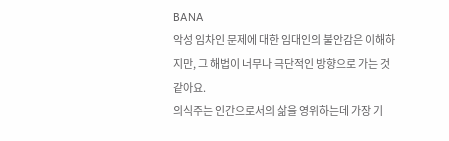BANA
악성 임차인 문제에 대한 임대인의 불안감은 이해하지만, 그 해법이 너무나 극단적인 방향으로 가는 것 같아요.
의식주는 인간으로서의 삶을 영위하는데 가장 기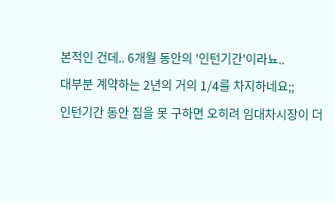본적인 건데.. 6개월 동안의 '인턴기간'이라뇨..
대부분 계약하는 2년의 거의 1/4를 차지하네요;;
인턴기간 동안 집을 못 구하면 오히려 임대차시장이 더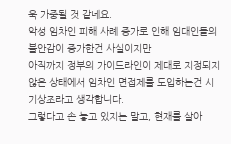욱 가중될 것 같네요.
악성 임차인 피해 사례 증가로 인해 임대인들의 불안감이 증가한건 사실이지만
아직까지 정부의 가이드라인이 제대로 지정되지 않은 상태에서 임차인 면접제를 도입하는건 시기상조라고 생각합니다.
그렇다고 손 놓고 있지는 말고, 현재를 살아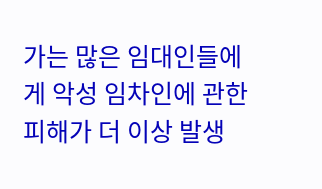가는 많은 임대인들에게 악성 임차인에 관한 피해가 더 이상 발생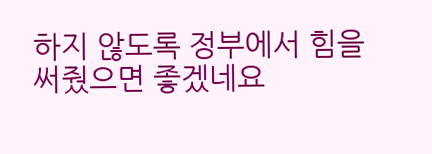하지 않도록 정부에서 힘을 써줬으면 좋겠네요